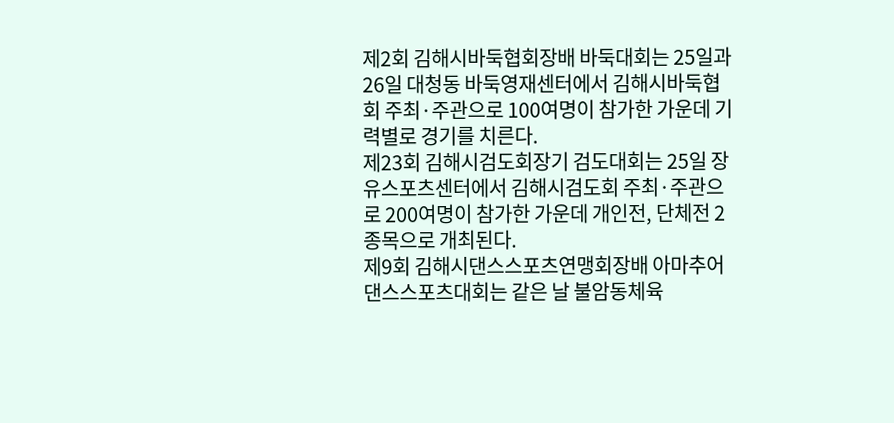제2회 김해시바둑협회장배 바둑대회는 25일과 26일 대청동 바둑영재센터에서 김해시바둑협회 주최·주관으로 100여명이 참가한 가운데 기력별로 경기를 치른다.
제23회 김해시검도회장기 검도대회는 25일 장유스포츠센터에서 김해시검도회 주최·주관으로 200여명이 참가한 가운데 개인전, 단체전 2종목으로 개최된다.
제9회 김해시댄스스포츠연맹회장배 아마추어 댄스스포츠대회는 같은 날 불암동체육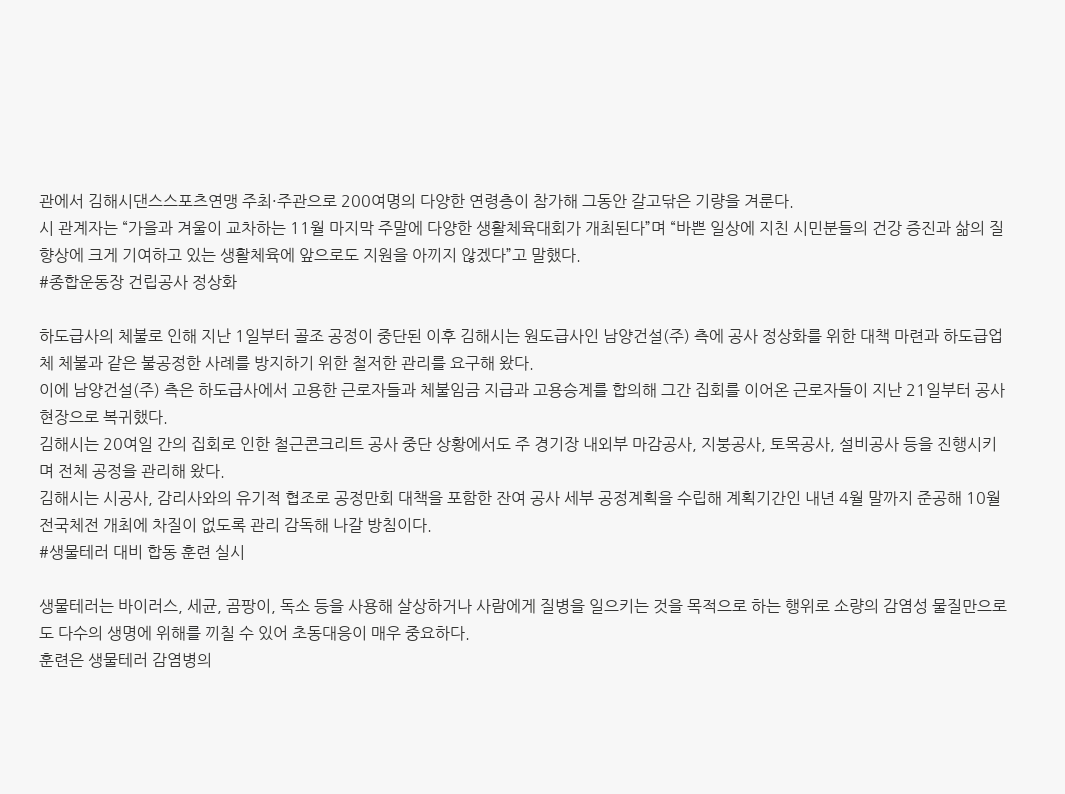관에서 김해시댄스스포츠연맹 주최·주관으로 200여명의 다양한 연령층이 참가해 그동안 갈고닦은 기량을 겨룬다.
시 관계자는 “가을과 겨울이 교차하는 11월 마지막 주말에 다양한 생활체육대회가 개최된다”며 “바쁜 일상에 지친 시민분들의 건강 증진과 삶의 질 향상에 크게 기여하고 있는 생활체육에 앞으로도 지원을 아끼지 않겠다”고 말했다.
#종합운동장 건립공사 정상화

하도급사의 체불로 인해 지난 1일부터 골조 공정이 중단된 이후 김해시는 원도급사인 남양건설(주) 측에 공사 정상화를 위한 대책 마련과 하도급업체 체불과 같은 불공정한 사례를 방지하기 위한 철저한 관리를 요구해 왔다.
이에 남양건설(주) 측은 하도급사에서 고용한 근로자들과 체불임금 지급과 고용승계를 합의해 그간 집회를 이어온 근로자들이 지난 21일부터 공사 현장으로 복귀했다.
김해시는 20여일 간의 집회로 인한 철근콘크리트 공사 중단 상황에서도 주 경기장 내외부 마감공사, 지붕공사, 토목공사, 설비공사 등을 진행시키며 전체 공정을 관리해 왔다.
김해시는 시공사, 감리사와의 유기적 협조로 공정만회 대책을 포함한 잔여 공사 세부 공정계획을 수립해 계획기간인 내년 4월 말까지 준공해 10월 전국체전 개최에 차질이 없도록 관리 감독해 나갈 방침이다.
#생물테러 대비 합동 훈련 실시

생물테러는 바이러스, 세균, 곰팡이, 독소 등을 사용해 살상하거나 사람에게 질병을 일으키는 것을 목적으로 하는 행위로 소량의 감염성 물질만으로도 다수의 생명에 위해를 끼칠 수 있어 초동대응이 매우 중요하다.
훈련은 생물테러 감염병의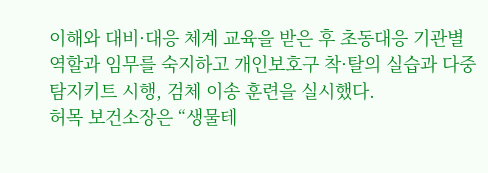이해와 대비·대응 체계 교육을 받은 후 초동대응 기관별 역할과 임무를 숙지하고 개인보호구 착·탈의 실습과 다중탐지키트 시행, 검체 이송 훈련을 실시했다.
허목 보건소장은 “생물테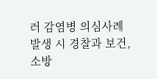러 감염병 의심사례 발생 시 경찰과 보건, 소방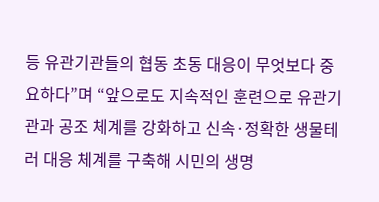등 유관기관들의 협동 초동 대응이 무엇보다 중요하다”며 “앞으로도 지속적인 훈련으로 유관기관과 공조 체계를 강화하고 신속·정확한 생물테러 대응 체계를 구축해 시민의 생명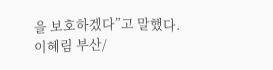을 보호하겠다”고 말했다.
이혜림 부산/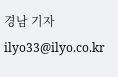경남 기자 ilyo33@ilyo.co.kr